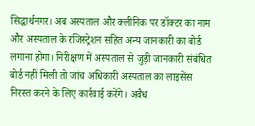सिद्धार्थनगर। अब अस्पताल और क्लीनिक पर डॉक्टर का नाम और अस्पताल के रजिस्ट्रेशन सहित अन्य जानकारी का बोर्ड लगाना होगा। निरीक्षण में अस्पताल से जुड़ी जानकारी संबंधित बोर्ड नहीं मिली तो जांच अधिकारी अस्पताल का लाइसेंस निरस्त करने के लिए कार्रवाई करेंगे। अवैध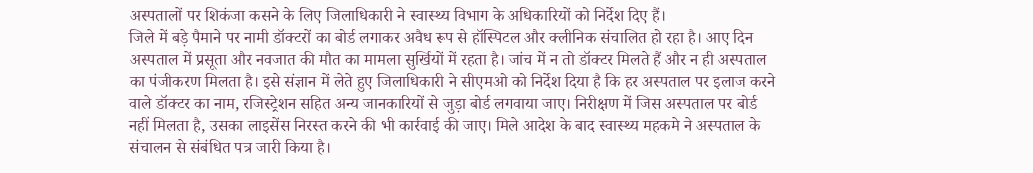अस्पतालों पर शिकंजा कसने के लिए जिलाधिकारी ने स्वास्थ्य विभाग के अधिकारियों को निर्देश दिए हैं।
जिले में बड़े पैमाने पर नामी डॉक्टरों का बोर्ड लगाकर अवैध रूप से हॉस्पिटल और क्लीनिक संचालित हो रहा है। आए दिन अस्पताल में प्रसूता और नवजात की मौत का मामला सुर्खियों में रहता है। जांच में न तो डॉक्टर मिलते हैं और न ही अस्पताल का पंजीकरण मिलता है। इसे संज्ञान में लेते हुए जिलाधिकारी ने सीएमओ को निर्देश दिया है कि हर अस्पताल पर इलाज करने वाले डॉक्टर का नाम, रजिस्ट्रेशन सहित अन्य जानकारियों से जुड़ा बोर्ड लगवाया जाए। निरीक्षण में जिस अस्पताल पर बोर्ड नहीं मिलता है, उसका लाइसेंस निरस्त करने की भी कार्रवाई की जाए। मिले आदेश के बाद स्वास्थ्य महकमे ने अस्पताल के संचालन से संबंधित पत्र जारी किया है।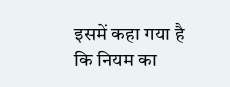इसमें कहा गया है कि नियम का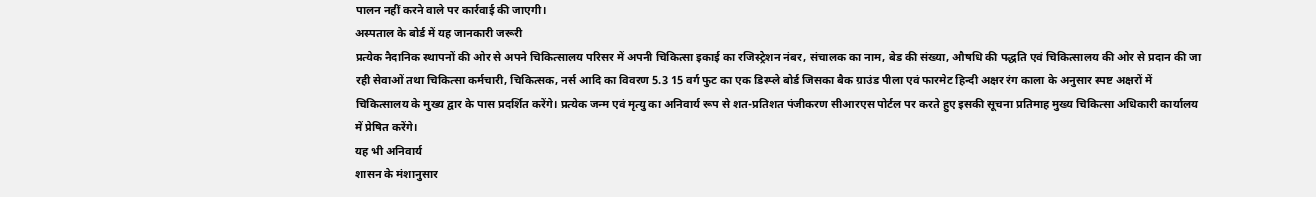पालन नहीं करने वाले पर कार्रवाई की जाएगी।
अस्पताल के बोर्ड में यह जानकारी जरूरी
प्रत्येक नैदानिक स्थापनों की ओर से अपने चिकित्सालय परिसर में अपनी चिकित्सा इकाई का रजिस्ट्रेशन नंबर, संचालक का नाम, बेड की संख्या, औषधि की पद्धति एवं चिकित्सालय की ओर से प्रदान की जा रही सेवाओं तथा चिकित्सा कर्मचारी, चिकित्सक, नर्स आदि का विवरण 5.3 15 वर्ग फुट का एक डिस्प्ले बोर्ड जिसका बैक ग्राउंड पीला एवं फारमेट हिन्दी अक्षर रंग काला के अनुसार स्पष्ट अक्षरों में चिकित्सालय के मुख्य द्वार के पास प्रदर्शित करेंगे। प्रत्येक जन्म एवं मृत्यु का अनिवार्य रूप से शत-प्रतिशत पंजीकरण सीआरएस पोर्टल पर करते हुए इसकी सूचना प्रतिमाह मुख्य चिकित्सा अधिकारी कार्यालय में प्रेषित करेंगे।
यह भी अनिवार्य
शासन के मंशानुसार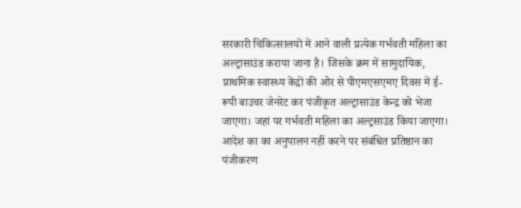सरकारी चिकित्सालयों में आने वाली प्रत्येक गर्भवती महिला का अल्ट्रासाउंड कराया जाना है। जिसके क्रम में सामुदायिक, प्राथमिक स्वास्थ्य केंद्रों की ओर से पीएमएसएमए दिवस में ई-रूपी बाउचर जेनरेट कर पंजीकृत अल्ट्रासाउंड केन्द्र को भेजा जाएगा। जहां पर गर्भवती महिला का अल्ट्रसाउंड किया जाएगा। आदेश का का अनुपालन नहीं करने पर संबंधित प्रतिष्ठान का पंजीकरण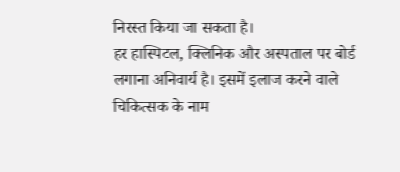निरस्त किया जा सकता है।
हर हास्पिटल, क्लिनिक और अस्पताल पर बोर्ड लगाना अनिवार्य है। इसमें इलाज करने वाले चिकित्सक के नाम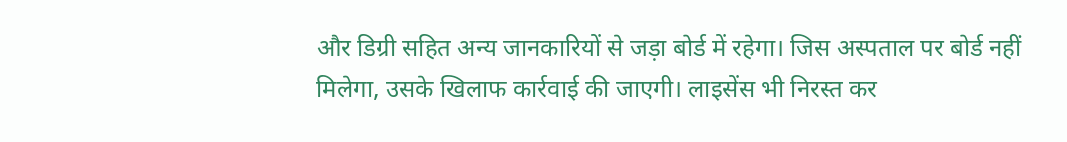और डिग्री सहित अन्य जानकारियों से जड़ा बोर्ड में रहेगा। जिस अस्पताल पर बोर्ड नहीं मिलेगा, उसके खिलाफ कार्रवाई की जाएगी। लाइसेंस भी निरस्त कर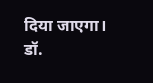दिया जाएगा।
डॉ.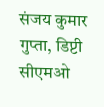संजय कुमार गुप्ता, डिप्टी सीएमओ